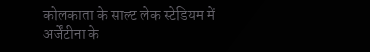कोलकाता के साल्ट लेक स्टेडियम में अर्जेंटीना के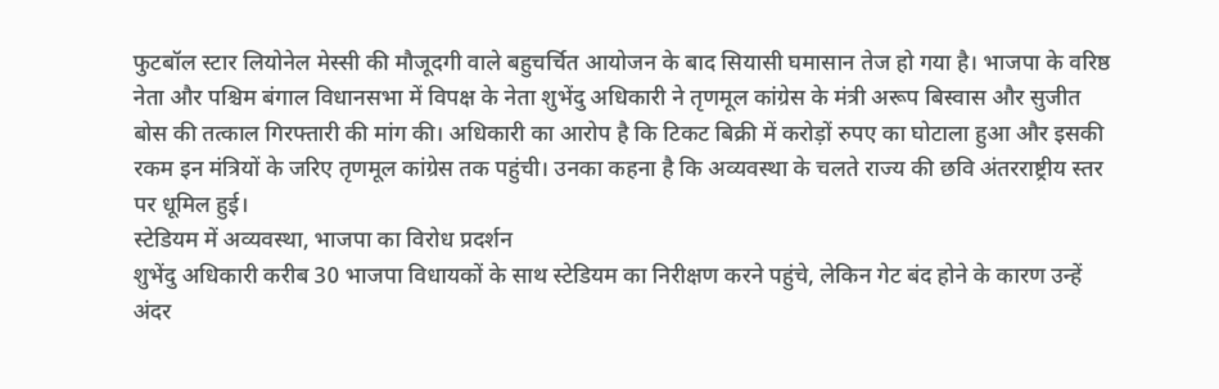फुटबॉल स्टार लियोनेल मेस्सी की मौजूदगी वाले बहुचर्चित आयोजन के बाद सियासी घमासान तेज हो गया है। भाजपा के वरिष्ठ नेता और पश्चिम बंगाल विधानसभा में विपक्ष के नेता शुभेंदु अधिकारी ने तृणमूल कांग्रेस के मंत्री अरूप बिस्वास और सुजीत बोस की तत्काल गिरफ्तारी की मांग की। अधिकारी का आरोप है कि टिकट बिक्री में करोड़ों रुपए का घोटाला हुआ और इसकी रकम इन मंत्रियों के जरिए तृणमूल कांग्रेस तक पहुंची। उनका कहना है कि अव्यवस्था के चलते राज्य की छवि अंतरराष्ट्रीय स्तर पर धूमिल हुई।
स्टेडियम में अव्यवस्था, भाजपा का विरोध प्रदर्शन
शुभेंदु अधिकारी करीब 30 भाजपा विधायकों के साथ स्टेडियम का निरीक्षण करने पहुंचे, लेकिन गेट बंद होने के कारण उन्हें अंदर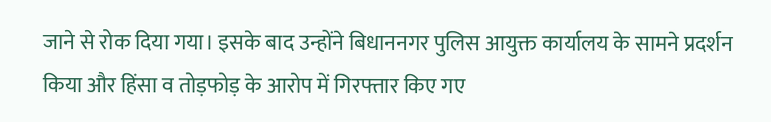जाने से रोक दिया गया। इसके बाद उन्होंने बिधाननगर पुलिस आयुक्त कार्यालय के सामने प्रदर्शन किया और हिंसा व तोड़फोड़ के आरोप में गिरफ्तार किए गए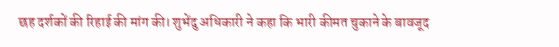छह दर्शकों की रिहाई की मांग की। शुभेंदु अधिकारी ने कहा कि भारी कीमत चुकाने के बावजूद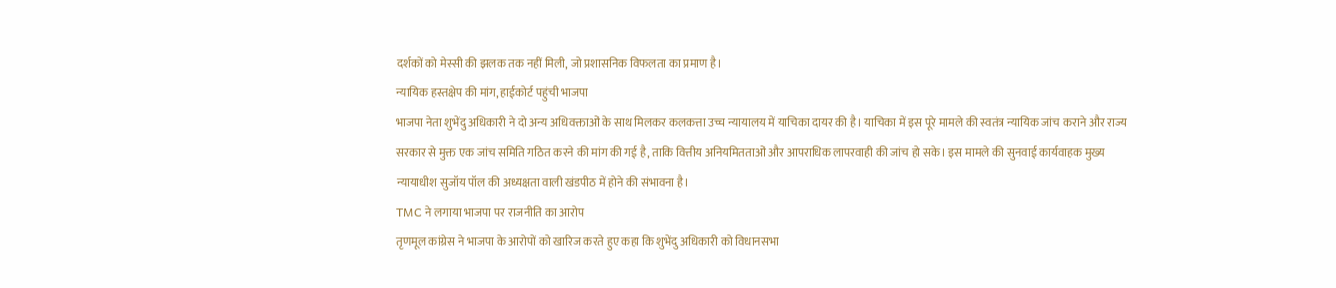दर्शकों को मेस्सी की झलक तक नहीं मिली, जो प्रशासनिक विफलता का प्रमाण है।
न्यायिक हस्तक्षेप की मांग, हाईकोर्ट पहुंची भाजपा
भाजपा नेता शुभेंदु अधिकारी ने दो अन्य अधिवक्ताओं के साथ मिलकर कलकत्ता उच्च न्यायालय में याचिका दायर की है। याचिका में इस पूरे मामले की स्वतंत्र न्यायिक जांच कराने और राज्य सरकार से मुक्त एक जांच समिति गठित करने की मांग की गई है, ताकि वित्तीय अनियमितताओं और आपराधिक लापरवाही की जांच हो सके। इस मामले की सुनवाई कार्यवाहक मुख्य न्यायाधीश सुजॉय पॉल की अध्यक्षता वाली खंडपीठ में होने की संभावना है।
TMC ने लगाया भाजपा पर राजनीति का आरोप
तृणमूल कांग्रेस ने भाजपा के आरोपों को खारिज करते हुए कहा कि शुभेंदु अधिकारी को विधानसभा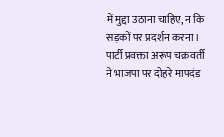में मुद्दा उठाना चाहिए, न कि सड़कों पर प्रदर्शन करना। पार्टी प्रवक्ता अरूप चक्रवर्ती ने भाजपा पर दोहरे मापदंड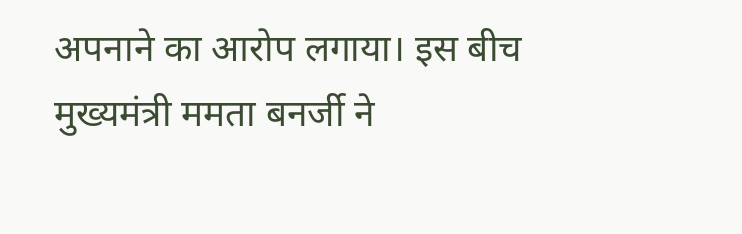अपनाने का आरोप लगाया। इस बीच मुख्यमंत्री ममता बनर्जी ने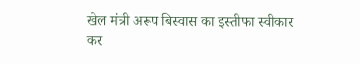खेल मंत्री अरूप बिस्वास का इस्तीफा स्वीकार कर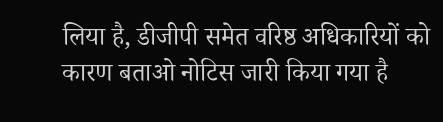लिया है, डीजीपी समेत वरिष्ठ अधिकारियों को कारण बताओ नोटिस जारी किया गया है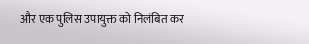और एक पुलिस उपायुक्त को निलंबित कर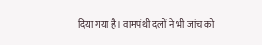दिया गया है। वामपंथी दलों ने भी जांच को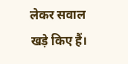लेकर सवाल खड़े किए हैं।